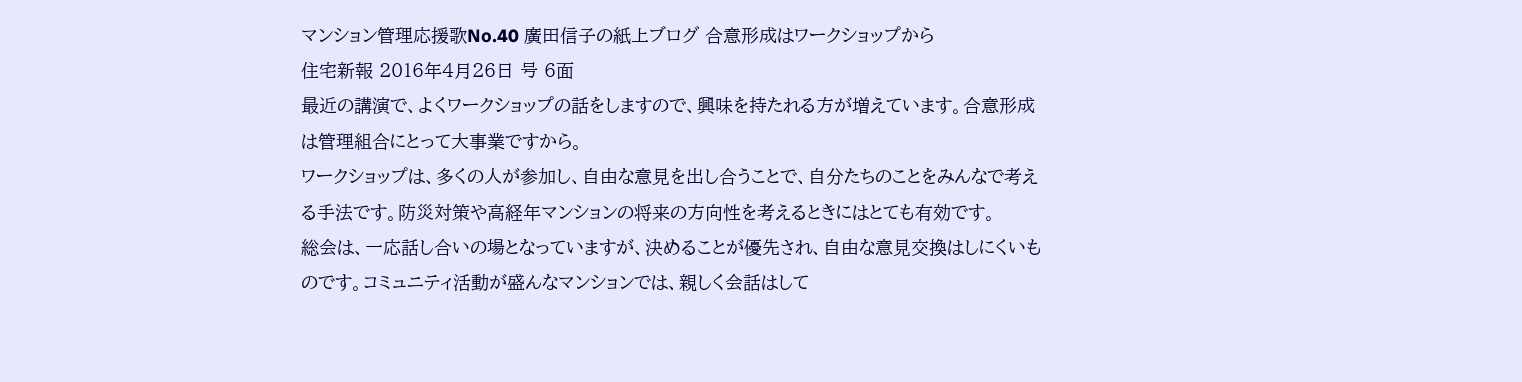マンション管理応援歌No.40 廣田信子の紙上ブログ 合意形成はワークショップから
住宅新報 2016年4月26日 号 6面
最近の講演で、よくワークショップの話をしますので、興味を持たれる方が増えています。合意形成は管理組合にとって大事業ですから。
ワークショップは、多くの人が参加し、自由な意見を出し合うことで、自分たちのことをみんなで考える手法です。防災対策や高経年マンションの将来の方向性を考えるときにはとても有効です。
総会は、一応話し合いの場となっていますが、決めることが優先され、自由な意見交換はしにくいものです。コミュニティ活動が盛んなマンションでは、親しく会話はして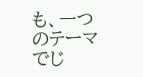も、一つのテーマでじ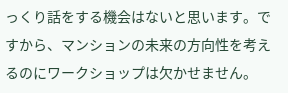っくり話をする機会はないと思います。ですから、マンションの未来の方向性を考えるのにワークショップは欠かせません。